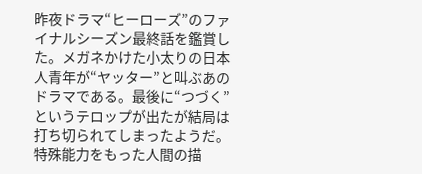昨夜ドラマ“ヒーローズ”のファイナルシーズン最終話を鑑賞した。メガネかけた小太りの日本人青年が“ヤッター”と叫ぶあのドラマである。最後に“つづく”というテロップが出たが結局は打ち切られてしまったようだ。特殊能力をもった人間の描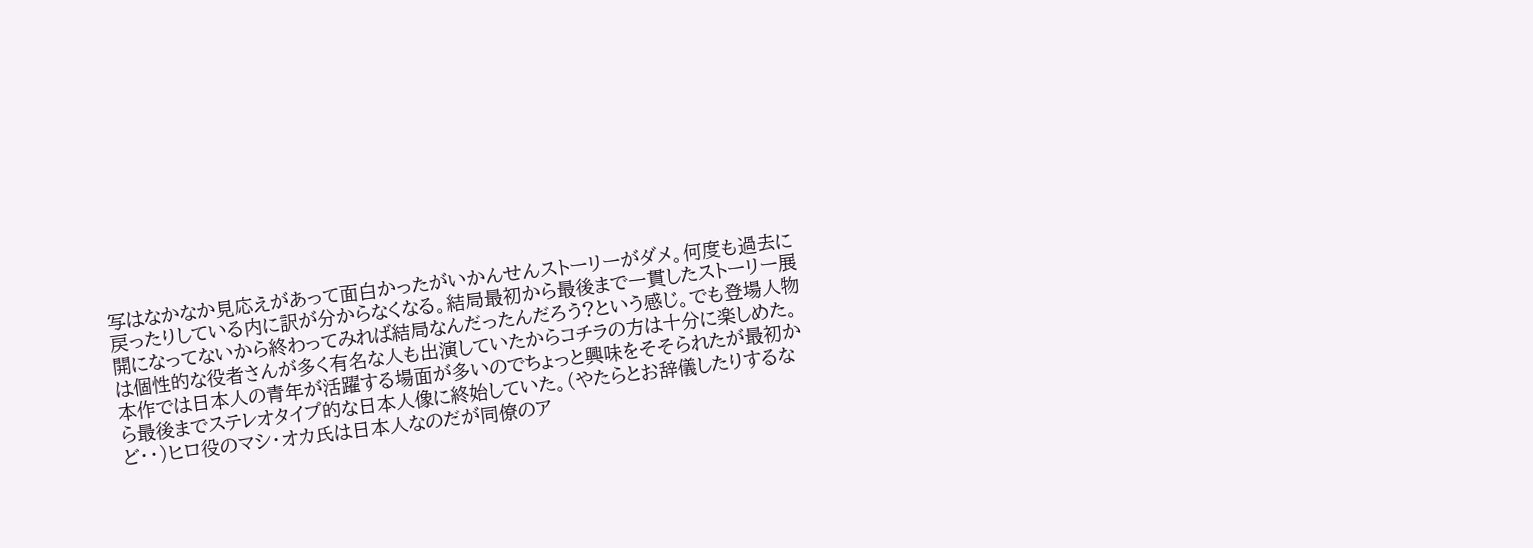写はなかなか見応えがあって面白かったがいかんせんストーリーがダメ。何度も過去に戻ったりしている内に訳が分からなくなる。結局最初から最後まで一貫したストーリー展開になってないから終わってみれば結局なんだったんだろう?という感じ。でも登場人物は個性的な役者さんが多く有名な人も出演していたからコチラの方は十分に楽しめた。本作では日本人の青年が活躍する場面が多いのでちょっと興味をそそられたが最初から最後までステレオタイプ的な日本人像に終始していた。(やたらとお辞儀したりするなど・・)ヒロ役のマシ・オカ氏は日本人なのだが同僚のア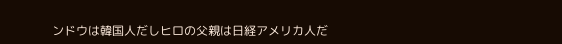ンドウは韓国人だしヒロの父親は日経アメリカ人だ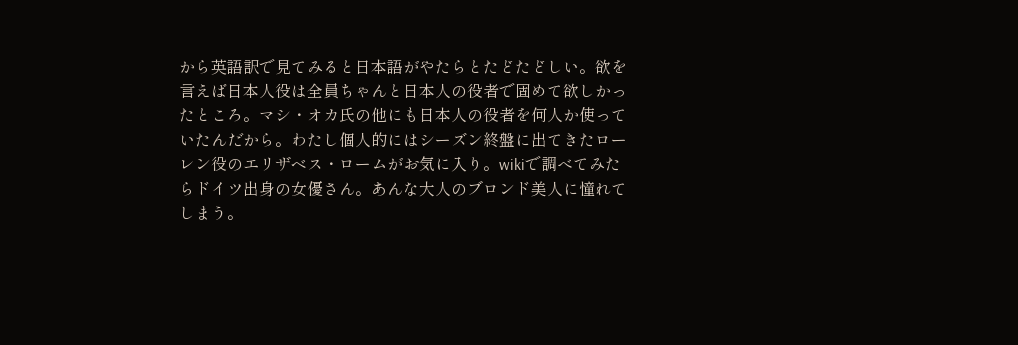から英語訳で見てみると日本語がやたらとたどたどしい。欲を言えば日本人役は全員ちゃんと日本人の役者で固めて欲しかったところ。マシ・オカ氏の他にも日本人の役者を何人か使っていたんだから。わたし個人的にはシーズン終盤に出てきたローレン役のエリザベス・ロームがお気に入り。wikiで調べてみたらドイツ出身の女優さん。あんな大人のブロンド美人に憧れてしまう。